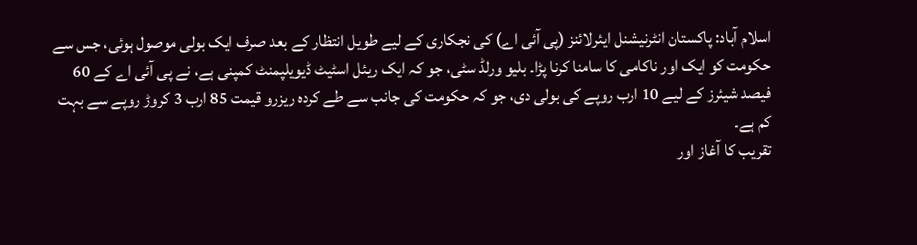اسلام آباد: پاکستان انٹرنیشنل ایئرلائنز (پی آئی اے) کی نجکاری کے لیے طویل انتظار کے بعد صرف ایک بولی موصول ہوئی، جس سے حکومت کو ایک اور ناکامی کا سامنا کرنا پڑا۔ بلیو ورلڈ سٹی، جو کہ ایک ریئل اسٹیٹ ڈیویلپمنٹ کمپنی ہے، نے پی آئی اے کے 60 فیصد شیئرز کے لیے 10 ارب روپے کی بولی دی، جو کہ حکومت کی جانب سے طے کردہ ریزرو قیمت 85 ارب 3 کروڑ روپے سے بہت کم ہے۔
تقریب کا آغاز اور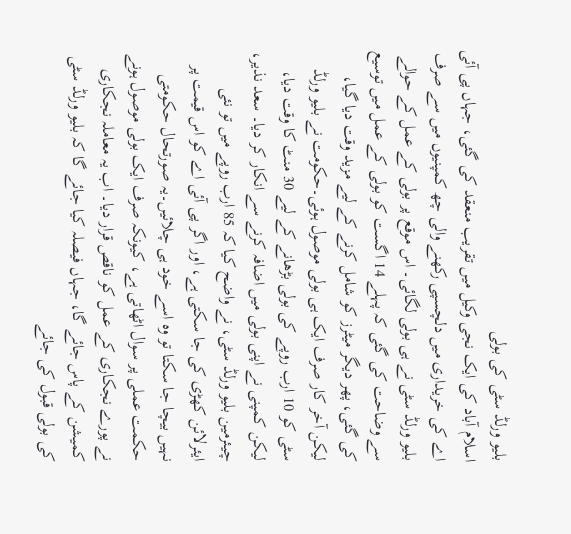بلیو ورلڈ سٹی کی بولی
اسلام آباد کی ایک نجی وکیل میں تقریب منعقد کی گئی، جہاں پی آئی اے کی خریداری میں دلچسپی رکھنے والی چھ کمپنیوں میں سے صرف بلیو ورلڈ سٹی نے ہی بولی لگائی۔ اس موقع پر بولی کے عمل کے حوالے سے وضاحت کی گئی کہ پہلے 14 اگست کو بولی کے عمل میں توسیع کی گئی، پھر دیگر میٹرز کو شامل کرنے کے لیے مزید وقت دیا گیا، لیکن آخر کار صرف ایک ہی بولی موصول ہوئی۔حکومت نے بلیو ورلڈ سٹی کو 10 ارب روپے کی بولی بڑھانے کے لیے 30 منٹ کا وقت دیا، لیکن کمپنی نے اپنی بولی میں اضافہ کرنے سے انکار کر دیا۔ سعد نذیر، چیئرمین بلیو ورلڈ سٹی، نے واضح کیا کہ 85 ارب روپے میں تو نئی ایئرلائن کھڑی کی جا سکتی ہے، اور اگر پی آئی اے کو اس قیمت پر نہیں بیچا جا سکتا تو وہ اسے خود ہی چلائیں۔یہ صورتحال حکومتی حکمت عملی پر سوال اٹھاتی ہے، کیونکہ صرف ایک بولی موصول ہونے نے پورے نجکاری کے عمل کو ناقص قرار دیا۔ اب یہ معاملہ نجکاری کمیشن کے پاس جائے گا، جہاں فیصلہ کیا جائے گا کہ بلیو ورلڈ سٹی کی بولی قبول کی جائے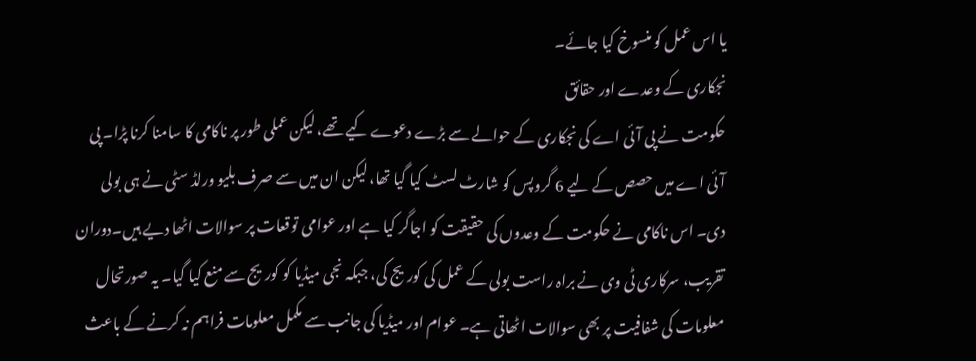یا اس عمل کو منسوخ کیا جائے۔
نجکاری کے وعدے اور حقائق
حکومت نے پی آئی اے کی نجکاری کے حوالے سے بڑے دعوے کیے تھے، لیکن عملی طور پر ناکامی کا سامنا کرنا پڑا۔ پی آئی اے میں حصص کے لیے 6 گروپس کو شارٹ لسٹ کیا گیا تھا، لیکن ان میں سے صرف بلیو ورلڈ سٹی نے ہی بولی دی۔ اس ناکامی نے حکومت کے وعدوں کی حقیقت کو اجاگر کیا ہے اور عوامی توقعات پر سوالات اٹھا دیے ہیں۔دوران تقریب، سرکاری ٹی وی نے براہ راست بولی کے عمل کی کوریج کی، جبکہ نجی میڈیا کو کوریج سے منع کیا گیا۔ یہ صورتحال معلومات کی شفافیت پر بھی سوالات اٹھاتی ہے۔ عوام اور میڈیا کی جانب سے مکمل معلومات فراہم نہ کرنے کے باعث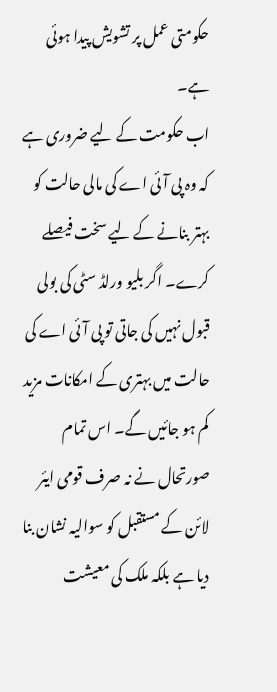حکومتی عمل پر تشویش پیدا ہوئی ہے۔
اب حکومت کے لیے ضروری ہے کہ وہ پی آئی اے کی مالی حالت کو بہتر بنانے کے لیے سخت فیصلے کرے۔ اگر بلیو ورلڈ سٹی کی بولی قبول نہیں کی جاتی تو پی آئی اے کی حالت میں بہتری کے امکانات مزید کم ہو جائیں گے۔ اس تمام صورتحال نے نہ صرف قومی ایئر لائن کے مستقبل کو سوالیہ نشان بنا دیا ہے بلکہ ملک کی معیشت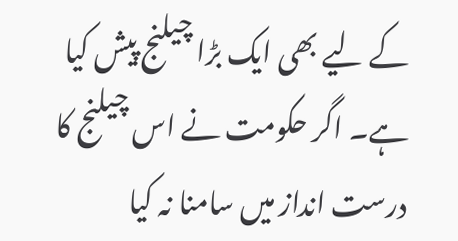کے لیے بھی ایک بڑا چیلنج پیش کیا ہے۔ اگر حکومت نے اس چیلنج کا درست انداز میں سامنا نہ کیا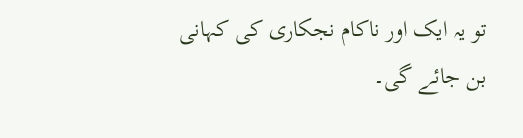تو یہ ایک اور ناکام نجکاری کی کہانی بن جائے گی۔